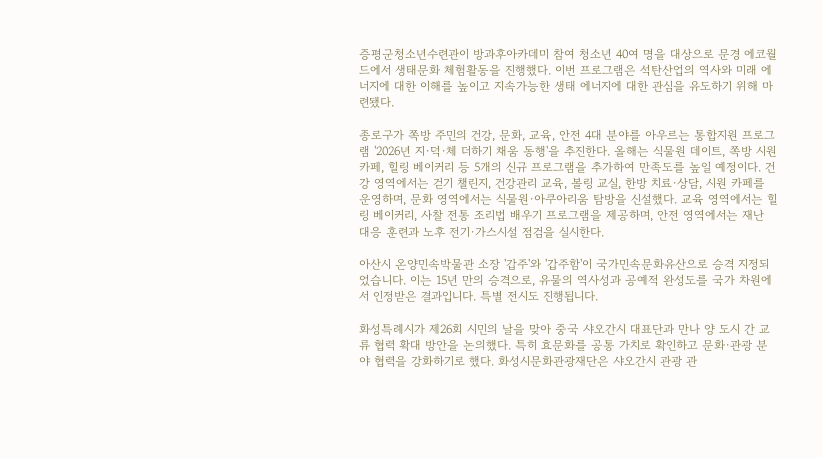증평군청소년수련관이 방과후아카데미 참여 청소년 40여 명을 대상으로 문경 에코월드에서 생태문화 체험활동을 진행했다. 이번 프로그램은 석탄산업의 역사와 미래 에너지에 대한 이해를 높이고 지속가능한 생태 에너지에 대한 관심을 유도하기 위해 마련됐다.

종로구가 쪽방 주민의 건강, 문화, 교육, 안전 4대 분야를 아우르는 통합지원 프로그램 '2026년 지·덕·체 더하기 채움 동행'을 추진한다. 올해는 식물원 데이트, 쪽방 시원 카페, 힐링 베이커리 등 5개의 신규 프로그램을 추가하여 만족도를 높일 예정이다. 건강 영역에서는 걷기 챌린지, 건강관리 교육, 볼링 교실, 한방 치료·상담, 시원 카페를 운영하며, 문화 영역에서는 식물원·아쿠아리움 탐방을 신설했다. 교육 영역에서는 힐링 베이커리, 사찰 전통 조리법 배우기 프로그램을 제공하며, 안전 영역에서는 재난 대응 훈련과 노후 전기·가스시설 점검을 실시한다.

아산시 온양민속박물관 소장 '갑주'와 '갑주함'이 국가민속문화유산으로 승격 지정되었습니다. 이는 15년 만의 승격으로, 유물의 역사성과 공예적 완성도를 국가 차원에서 인정받은 결과입니다. 특별 전시도 진행됩니다.

화성특례시가 제26회 시민의 날을 맞아 중국 샤오간시 대표단과 만나 양 도시 간 교류 협력 확대 방안을 논의했다. 특히 효문화를 공통 가치로 확인하고 문화·관광 분야 협력을 강화하기로 했다. 화성시문화관광재단은 샤오간시 관광 관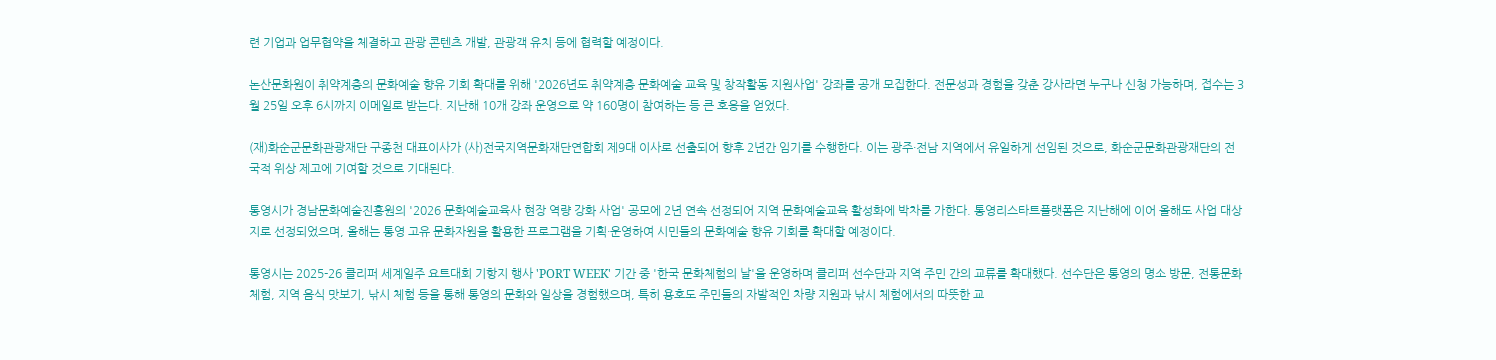련 기업과 업무협약을 체결하고 관광 콘텐츠 개발, 관광객 유치 등에 협력할 예정이다.

논산문화원이 취약계층의 문화예술 향유 기회 확대를 위해 '2026년도 취약계층 문화예술 교육 및 창작활동 지원사업' 강좌를 공개 모집한다. 전문성과 경험을 갖춘 강사라면 누구나 신청 가능하며, 접수는 3월 25일 오후 6시까지 이메일로 받는다. 지난해 10개 강좌 운영으로 약 160명이 참여하는 등 큰 호응을 얻었다.

(재)화순군문화관광재단 구종천 대표이사가 (사)전국지역문화재단연합회 제9대 이사로 선출되어 향후 2년간 임기를 수행한다. 이는 광주·전남 지역에서 유일하게 선임된 것으로, 화순군문화관광재단의 전국적 위상 제고에 기여할 것으로 기대된다.

통영시가 경남문화예술진흥원의 '2026 문화예술교육사 현장 역량 강화 사업' 공모에 2년 연속 선정되어 지역 문화예술교육 활성화에 박차를 가한다. 통영리스타트플랫폼은 지난해에 이어 올해도 사업 대상지로 선정되었으며, 올해는 통영 고유 문화자원을 활용한 프로그램을 기획·운영하여 시민들의 문화예술 향유 기회를 확대할 예정이다.

통영시는 2025-26 클리퍼 세계일주 요트대회 기항지 행사 'PORT WEEK' 기간 중 '한국 문화체험의 날'을 운영하며 클리퍼 선수단과 지역 주민 간의 교류를 확대했다. 선수단은 통영의 명소 방문, 전통문화 체험, 지역 음식 맛보기, 낚시 체험 등을 통해 통영의 문화와 일상을 경험했으며, 특히 용호도 주민들의 자발적인 차량 지원과 낚시 체험에서의 따뜻한 교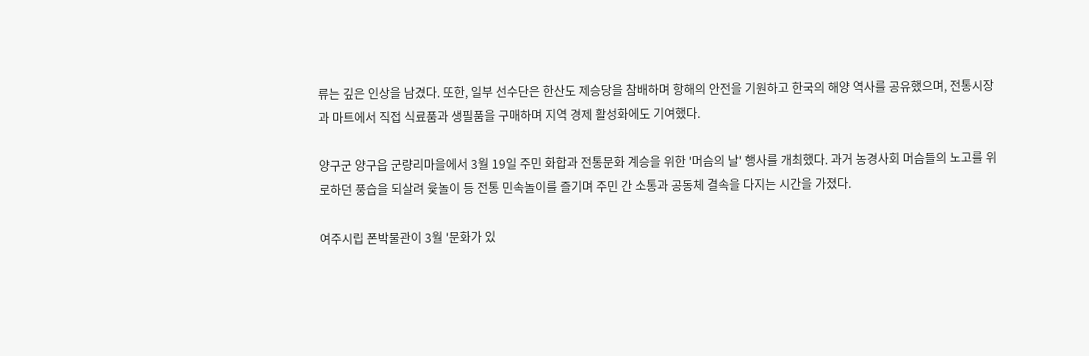류는 깊은 인상을 남겼다. 또한, 일부 선수단은 한산도 제승당을 참배하며 항해의 안전을 기원하고 한국의 해양 역사를 공유했으며, 전통시장과 마트에서 직접 식료품과 생필품을 구매하며 지역 경제 활성화에도 기여했다.

양구군 양구읍 군량리마을에서 3월 19일 주민 화합과 전통문화 계승을 위한 '머슴의 날' 행사를 개최했다. 과거 농경사회 머슴들의 노고를 위로하던 풍습을 되살려 윷놀이 등 전통 민속놀이를 즐기며 주민 간 소통과 공동체 결속을 다지는 시간을 가졌다.

여주시립 폰박물관이 3월 '문화가 있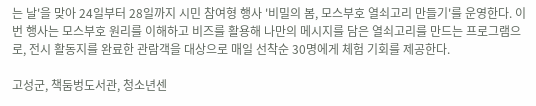는 날'을 맞아 24일부터 28일까지 시민 참여형 행사 '비밀의 봄, 모스부호 열쇠고리 만들기'를 운영한다. 이번 행사는 모스부호 원리를 이해하고 비즈를 활용해 나만의 메시지를 담은 열쇠고리를 만드는 프로그램으로, 전시 활동지를 완료한 관람객을 대상으로 매일 선착순 30명에게 체험 기회를 제공한다.

고성군, 책둠벙도서관, 청소년센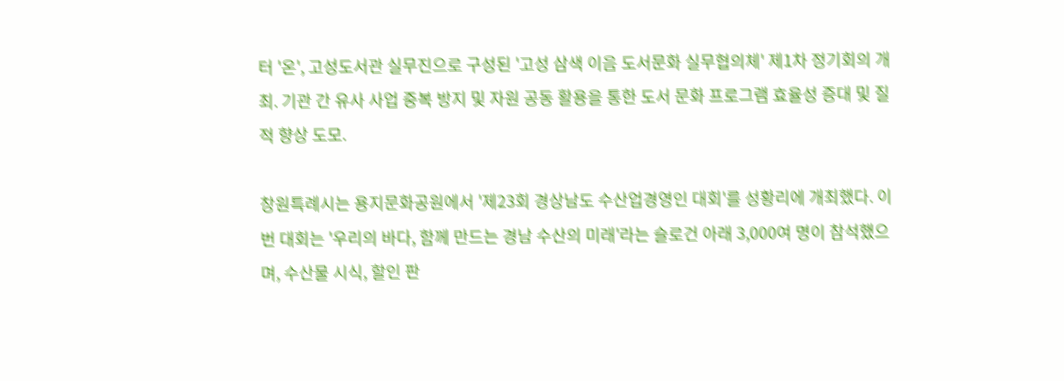터 '온', 고성도서관 실무진으로 구성된 '고성 삼색 이음 도서문화 실무협의체' 제1차 정기회의 개최. 기관 간 유사 사업 중복 방지 및 자원 공동 활용을 통한 도서 문화 프로그램 효율성 증대 및 질적 향상 도모.

창원특례시는 용지문화공원에서 '제23회 경상남도 수산업경영인 대회'를 성황리에 개최했다. 이번 대회는 '우리의 바다, 함께 만드는 경남 수산의 미래'라는 슬로건 아래 3,000여 명이 참석했으며, 수산물 시식, 할인 판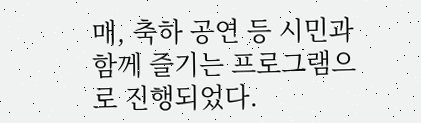매, 축하 공연 등 시민과 함께 즐기는 프로그램으로 진행되었다.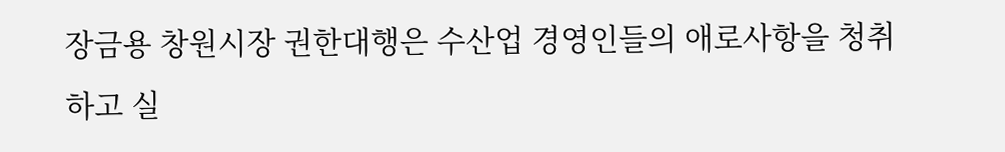장금용 창원시장 권한대행은 수산업 경영인들의 애로사항을 청취하고 실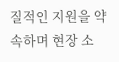질적인 지원을 약속하며 현장 소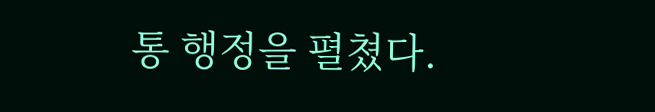통 행정을 펼쳤다.